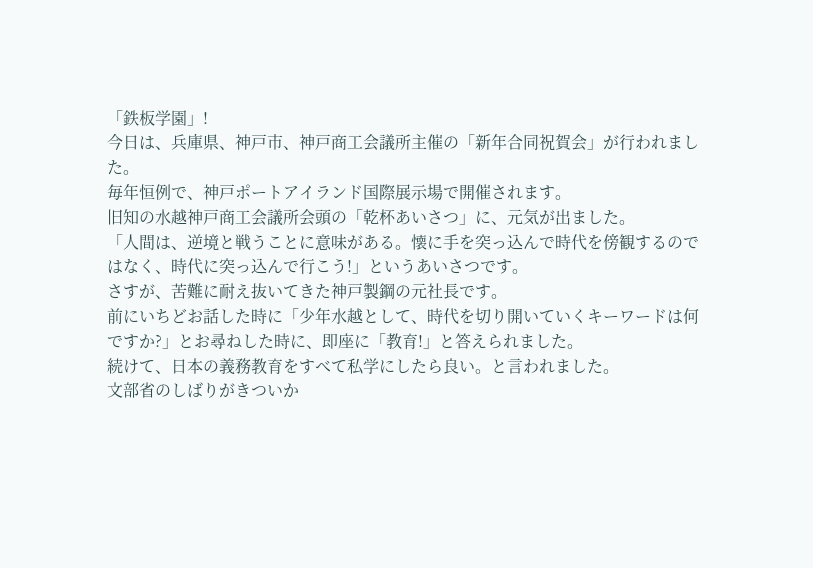「鉄板学園」!
今日は、兵庫県、神戸市、神戸商工会議所主催の「新年合同祝賀会」が行われました。
毎年恒例で、神戸ポートアイランド国際展示場で開催されます。
旧知の水越神戸商工会議所会頭の「乾杯あいさつ」に、元気が出ました。
「人間は、逆境と戦うことに意味がある。懐に手を突っ込んで時代を傍観するのではなく、時代に突っ込んで行こう!」というあいさつです。
さすが、苦難に耐え抜いてきた神戸製鋼の元社長です。
前にいちどお話した時に「少年水越として、時代を切り開いていくキーワードは何ですか?」とお尋ねした時に、即座に「教育!」と答えられました。
続けて、日本の義務教育をすべて私学にしたら良い。と言われました。
文部省のしばりがきついか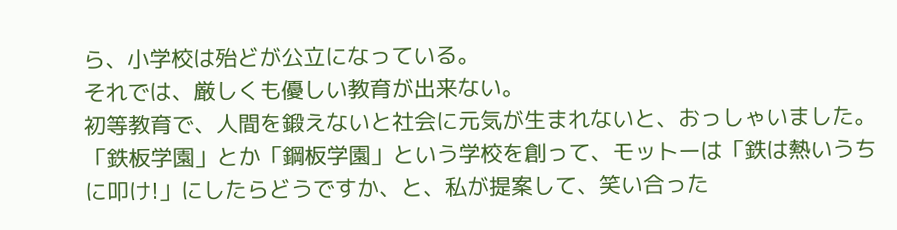ら、小学校は殆どが公立になっている。
それでは、厳しくも優しい教育が出来ない。
初等教育で、人間を鍛えないと社会に元気が生まれないと、おっしゃいました。
「鉄板学園」とか「鋼板学園」という学校を創って、モットーは「鉄は熱いうちに叩け!」にしたらどうですか、と、私が提案して、笑い合った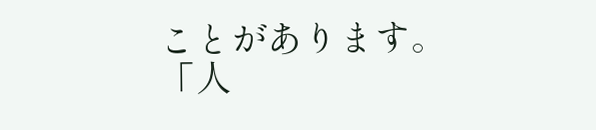ことがあります。
「人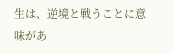生は、逆境と戦うことに意味があ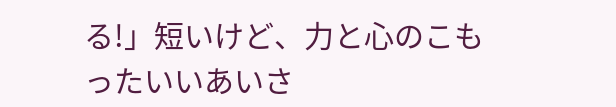る!」短いけど、力と心のこもったいいあいさ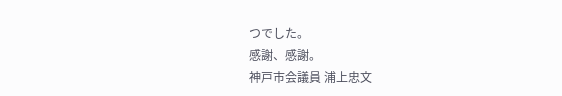つでした。
感謝、感謝。
神戸市会議員 浦上忠文